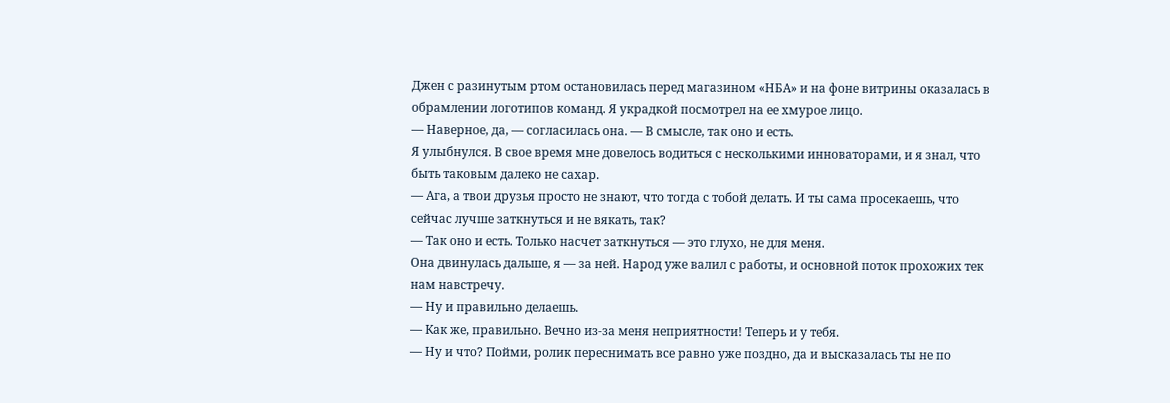Джен с разинутым ртом остановилась перед магазином «НБА» и на фоне витрины оказалась в обрамлении логотипов команд. Я украдкой посмотрел на ее хмурое лицо.
— Наверное, да, — согласилась она. — В смысле, так оно и есть.
Я улыбнулся. В свое время мне довелось водиться с несколькими инноваторами, и я знал, что быть таковым далеко не сахар.
— Ага, а твои друзья просто не знают, что тогда с тобой делать. И ты сама просекаешь, что сейчас лучше заткнуться и не вякать, так?
— Так оно и есть. Только насчет заткнуться — это глухо, не для меня.
Она двинулась дальше, я — за ней. Народ уже валил с работы, и основной поток прохожих тек нам навстречу.
— Ну и правильно делаешь.
— Как же, правильно. Вечно из-за меня неприятности! Теперь и у тебя.
— Ну и что? Пойми, ролик переснимать все равно уже поздно, да и высказалась ты не по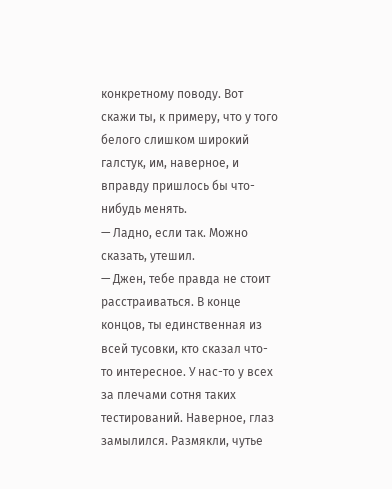конкретному поводу. Вот скажи ты, к примеру, что у того белого слишком широкий галстук, им, наверное, и вправду пришлось бы что-нибудь менять.
— Ладно, если так. Можно сказать, утешил.
— Джен, тебе правда не стоит расстраиваться. В конце концов, ты единственная из всей тусовки, кто сказал что-то интересное. У нас-то у всех за плечами сотня таких тестирований. Наверное, глаз замылился. Размякли, чутье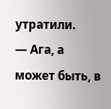утратили.
— Ага, а может быть, в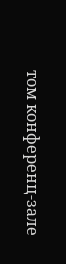том конференц-зале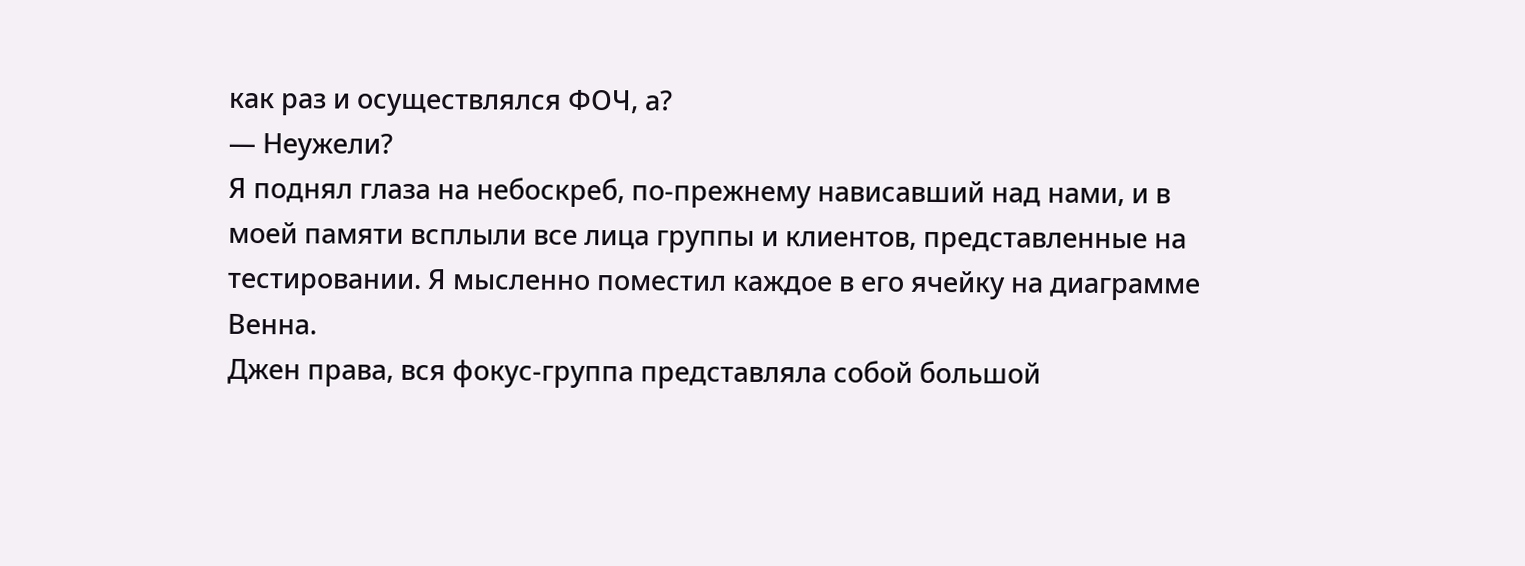как раз и осуществлялся ФОЧ, а?
— Неужели?
Я поднял глаза на небоскреб, по-прежнему нависавший над нами, и в моей памяти всплыли все лица группы и клиентов, представленные на тестировании. Я мысленно поместил каждое в его ячейку на диаграмме Венна.
Джен права, вся фокус-группа представляла собой большой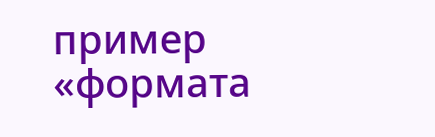пример «формата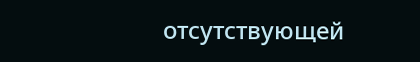отсутствующей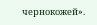чернокожей».